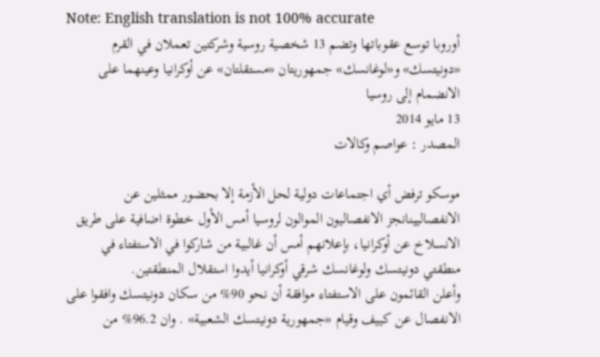Note: English translation is not 100% accurate
أوروبا توسع عقوباتها وتضم 13 شخصية روسية وشركتين تعملان في القرم
«دونيتسك» و«لوغانسك» جمهوريتان «مستقلتان» عن أوكرانيا وعينهما على الانضمام إلى روسيا
13 مايو 2014
المصدر : عواصم وكالات

موسكو ترفض أي اجتماعات دولية لحل الأزمة إلا بحضور ممثلين عن الانفصاليينانجز الانفصاليون الموالون لروسيا أمس الأول خطوة اضافية على طريق الانسلاخ عن أوكرانيا، بإعلانهم أمس أن غالبية من شاركوا في الاستفتاء في منطقتي دونيتسك ولوغانسك شرقي أوكرانيا أيدوا استقلال المنطقتين.
وأعلن القائمون على الاستفتاء موافقة أن نحو 90% من سكان دونيتسك وافقوا على الانفصال عن كييف وقيام «جمهورية دونيتسك الشعبية» . وان 96.2% من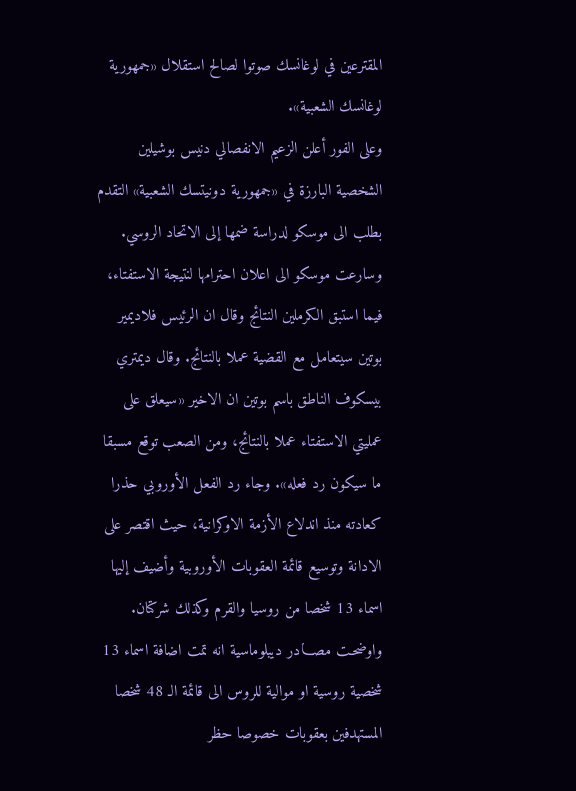المقترعين في لوغانسك صوتوا لصالح استقلال «جمهورية لوغانسك الشعبية».
وعلى الفور أعلن الزعيم الانفصالي دنيس بوشيلين الشخصية البارزة في «جمهورية دونيتسك الشعبية» التقدم بطلب الى موسكو لدراسة ضمها إلى الاتحاد الروسي.
وسارعت موسكو الى اعلان احترامها لنتيجة الاستفتاء، فيما استبق الكرملين النتائج وقال ان الرئيس فلاديمير بوتين سيتعامل مع القضية عملا بالنتائج. وقال ديمتري بيسكوف الناطق باسم بوتين ان الاخير «سيعلق على عمليتي الاستفتاء عملا بالنتائج، ومن الصعب توقع مسبقا ما سيكون رد فعله». وجاء رد الفعل الأوروبي حذرا كعادته منذ اندلاع الأزمة الاوكرانية، حيث اقتصر على الادانة وتوسيع قائمة العقوبات الأوروبية وأضيف إليها اسماء 13 شخصا من روسيا والقرم وكذلك شركتان.
واوضحـت مصـــادر ديبلوماسية انه تمت اضافة اسماء 13 شخصية روسية او موالية للروس الى قائمة الـ 48 شخصا المستهدفين بعقوبات خصوصا حظر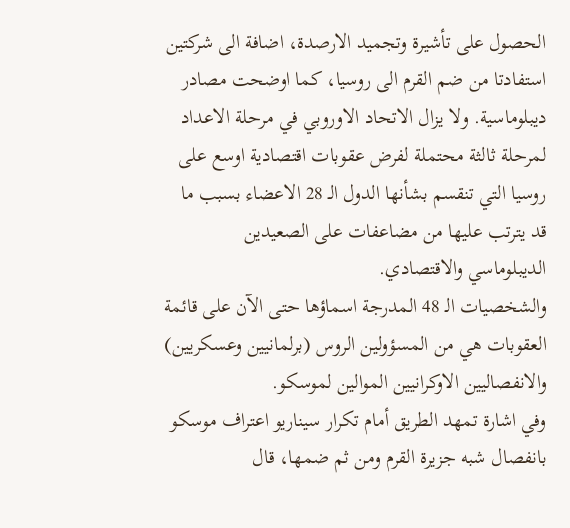الحصول على تأشيرة وتجميد الارصدة، اضافة الى شركتين استفادتا من ضم القرم الى روسيا، كما اوضحت مصادر ديبلوماسية. ولا يزال الاتحاد الاوروبي في مرحلة الاعداد لمرحلة ثالثة محتملة لفرض عقوبات اقتصادية اوسع على روسيا التي تنقسم بشأنها الدول الـ 28 الاعضاء بسبب ما قد يترتب عليها من مضاعفات على الصعيدين الديبلوماسي والاقتصادي.
والشخصيات الـ 48 المدرجة اسماؤها حتى الآن على قائمة العقوبات هي من المسؤولين الروس (برلمانيين وعسكريين) والانفصاليين الاوكرانيين الموالين لموسكو.
وفي اشارة تمهد الطريق أمام تكرار سيناريو اعتراف موسكو بانفصال شبه جزيرة القرم ومن ثم ضمها، قال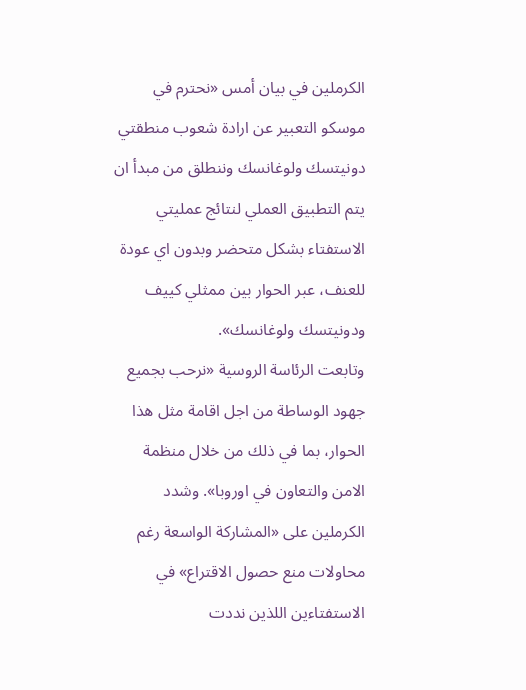الكرملين في بيان أمس «نحترم في موسكو التعبير عن ارادة شعوب منطقتي دونيتسك ولوغانسك وننطلق من مبدأ ان يتم التطبيق العملي لنتائج عمليتي الاستفتاء بشكل متحضر وبدون اي عودة للعنف، عبر الحوار بين ممثلي كييف ودونيتسك ولوغانسك».
وتابعت الرئاسة الروسية «نرحب بجميع جهود الوساطة من اجل اقامة مثل هذا الحوار، بما في ذلك من خلال منظمة الامن والتعاون في اوروبا». وشدد الكرملين على «المشاركة الواسعة رغم محاولات منع حصول الاقتراع» في الاستفتاءين اللذين نددت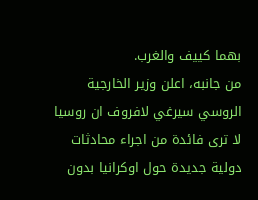بهما كييف والغرب.
من جانبه، اعلن وزير الخارجية الروسي سيرغي لافروف ان روسيا لا ترى فائدة من اجراء محادثات دولية جديدة حول اوكرانيا بدون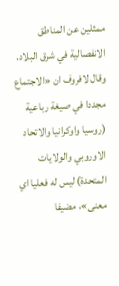ممثلين عن المناطق الانفصالية في شرق البلاد.
وقال لافروف ان «الاجتماع مجددا في صيغة رباعية (روسيا واوكرانيا والاتحاد الاوروبي والولايات المتحدة) ليس له فعليا اي معنى»، مضيفا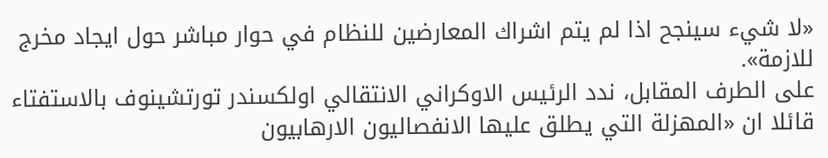«لا شيء سينجح اذا لم يتم اشراك المعارضين للنظام في حوار مباشر حول ايجاد مخرج للازمة».
على الطرف المقابل، ندد الرئيس الاوكراني الانتقالي اولكسندر تورتشينوف بالاستفتاء قائلا ان «المهزلة التي يطلق عليها الانفصاليون الارهابيون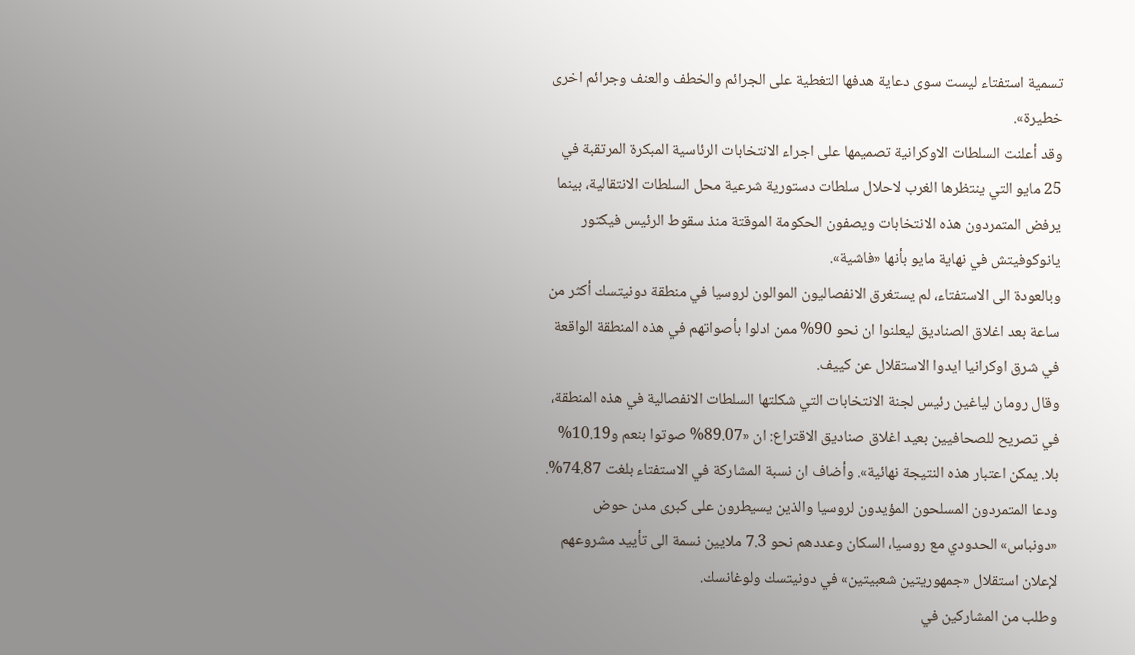تسمية استفتاء ليست سوى دعاية هدفها التغطية على الجرائم والخطف والعنف وجرائم اخرى خطيرة».
وقد أعلنت السلطات الاوكرانية تصميمها على اجراء الانتخابات الرئاسية المبكرة المرتقبة في 25 مايو التي ينتظرها الغرب لاحلال سلطات دستورية شرعية محل السلطات الانتقالية، بينما يرفض المتمردون هذه الانتخابات ويصفون الحكومة الموقتة منذ سقوط الرئيس فيكتور يانوكوفيتش في نهاية مايو بأنها «فاشية».
وبالعودة الى الاستفتاء، لم يستغرق الانفصاليون الموالون لروسيا في منطقة دونيتسك أكثر من ساعة بعد اغلاق الصناديق ليعلنوا ان نحو 90% ممن ادلوا بأصواتهم في هذه المنطقة الواقعة في شرق اوكرانيا ايدوا الاستقلال عن كييف.
وقال رومان لياغين رئيس لجنة الانتخابات التي شكلتها السلطات الانفصالية في هذه المنطقة، في تصريح للصحافيين بعيد اغلاق صناديق الاقتراع: ان «89.07% صوتوا بنعم و10.19% بلا. يمكن اعتبار هذه النتيجة نهائية». وأضاف ان نسبة المشاركة في الاستفتاء بلغت 74.87%.
ودعا المتمردون المسلحون المؤيدون لروسيا والذين يسيطرون على كبرى مدن حوض «دونباس» الحدودي مع روسيا، السكان وعددهم نحو 7.3 ملايين نسمة الى تأييد مشروعهم لإعلان استقلال «جمهوريتين شعبيتين» في دونيتسك ولوغانسك.
وطلب من المشاركين في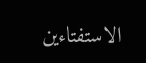الاستفتاءين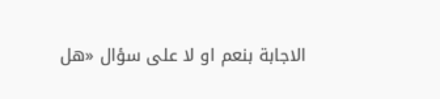الاجابة بنعم او لا على سؤال «هل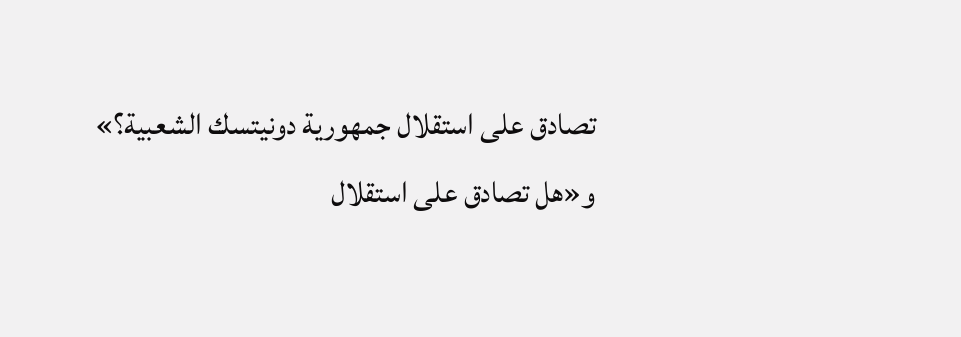تصادق على استقلال جمهورية دونيتسك الشعبية؟» و«هل تصادق على استقلال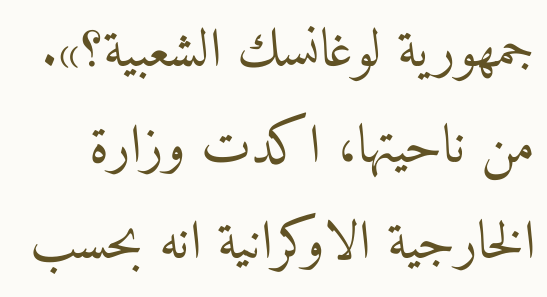جمهورية لوغانسك الشعبية؟».
من ناحيتها، اكدت وزارة الخارجية الاوكرانية انه بحسب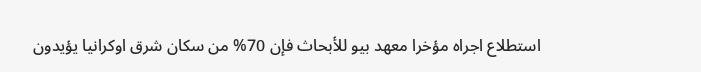استطلاع اجراه مؤخرا معهد بيو للأبحاث فإن 70% من سكان شرق اوكرانيا يؤيدون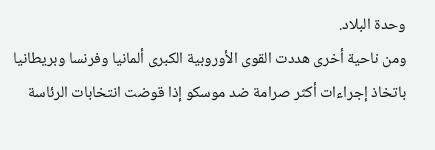وحدة البلاد.
ومن ناحية أخرى هددت القوى الأوروبية الكبرى ألمانيا وفرنسا وبريطانيا باتخاذ إجراءات أكثر صرامة ضد موسكو إذا قوضت انتخابات الرئاسة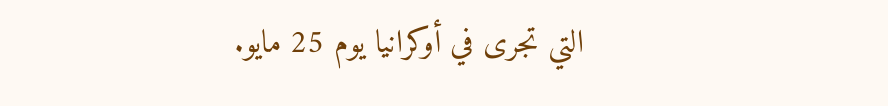التي تجرى في أوكرانيا يوم 25 مايو.